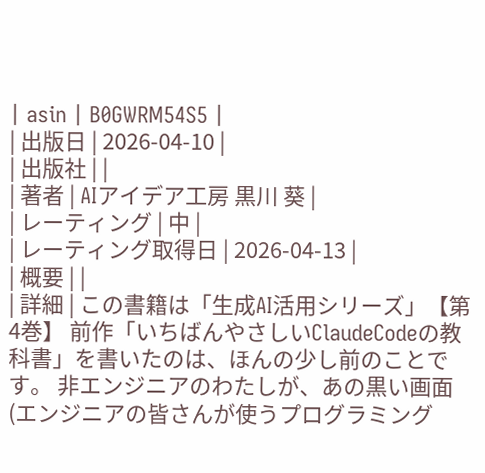| asin | B0GWRM54S5 |
| 出版日 | 2026-04-10 |
| 出版社 | |
| 著者 | AIアイデア工房 黒川 葵 |
| レーティング | 中 |
| レーティング取得日 | 2026-04-13 |
| 概要 | |
| 詳細 | この書籍は「生成AI活用シリーズ」【第4巻】 前作「いちばんやさしいClaudeCodeの教科書」を書いたのは、ほんの少し前のことです。 非エンジニアのわたしが、あの黒い画面(エンジニアの皆さんが使うプログラミング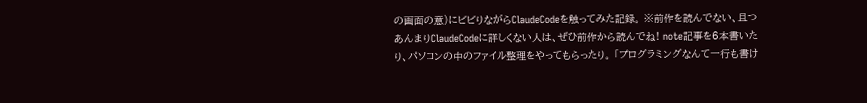の画面の意)にビビりながらClaudeCodeを触ってみた記録。 ※前作を読んでない、且つあんまりClaudeCodeに詳しくない人は、ぜひ前作から読んでね! note記事を6本書いたり、パソコンの中のファイル整理をやってもらったり。 「プログラミングなんて一行も書け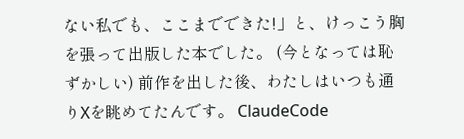ない私でも、ここまでできた!」と、けっこう胸を張って出版した本でした。 (今となっては恥ずかしい) 前作を出した後、わたしはいつも通りXを眺めてたんです。 ClaudeCode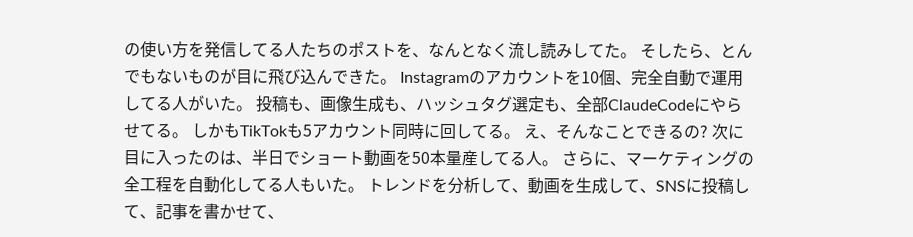の使い方を発信してる人たちのポストを、なんとなく流し読みしてた。 そしたら、とんでもないものが目に飛び込んできた。 Instagramのアカウントを10個、完全自動で運用してる人がいた。 投稿も、画像生成も、ハッシュタグ選定も、全部ClaudeCodeにやらせてる。 しかもTikTokも5アカウント同時に回してる。 え、そんなことできるの? 次に目に入ったのは、半日でショート動画を50本量産してる人。 さらに、マーケティングの全工程を自動化してる人もいた。 トレンドを分析して、動画を生成して、SNSに投稿して、記事を書かせて、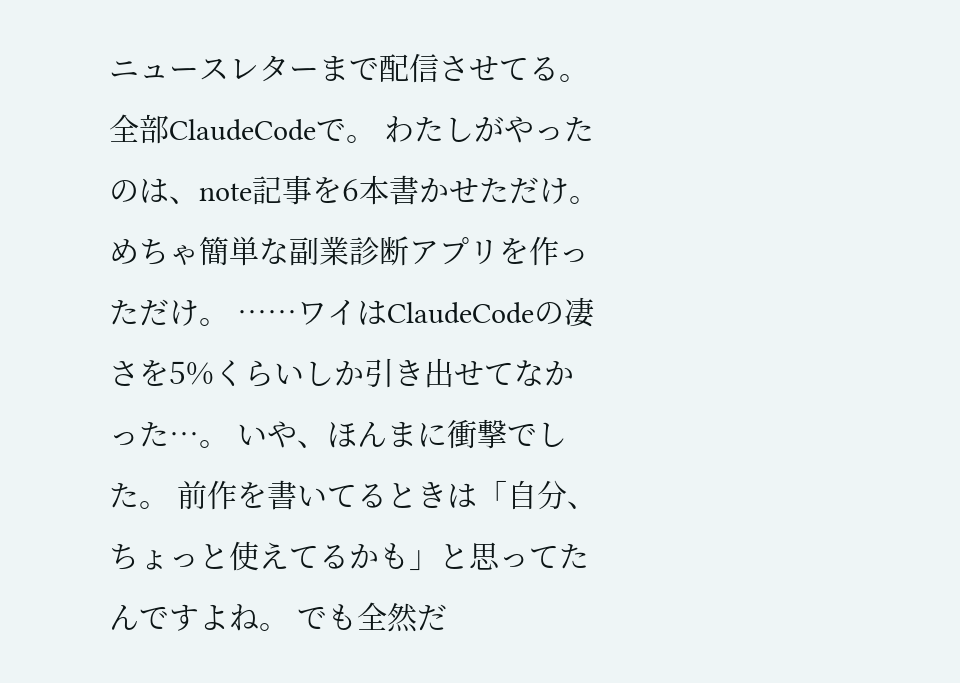ニュースレターまで配信させてる。 全部ClaudeCodeで。 わたしがやったのは、note記事を6本書かせただけ。 めちゃ簡単な副業診断アプリを作っただけ。 ……ワイはClaudeCodeの凄さを5%くらいしか引き出せてなかった…。 いや、ほんまに衝撃でした。 前作を書いてるときは「自分、ちょっと使えてるかも」と思ってたんですよね。 でも全然だ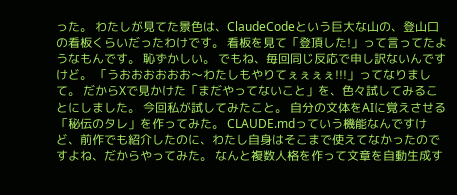った。 わたしが見てた景色は、ClaudeCodeという巨大な山の、登山口の看板くらいだったわけです。 看板を見て「登頂した!」って言ってたようなもんです。 恥ずかしい。 でもね、毎回同じ反応で申し訳ないんですけど。 「うおおおおおお〜わたしもやりてぇぇぇぇ!!!」ってなりまして。 だからXで見かけた「まだやってないこと」を、色々試してみることにしました。 今回私が試してみたこと。 自分の文体をAIに覚えさせる「秘伝のタレ」を作ってみた。 CLAUDE.mdっていう機能なんですけど、前作でも紹介したのに、わたし自身はそこまで使えてなかったのですよね、だからやってみた。 なんと複数人格を作って文章を自動生成す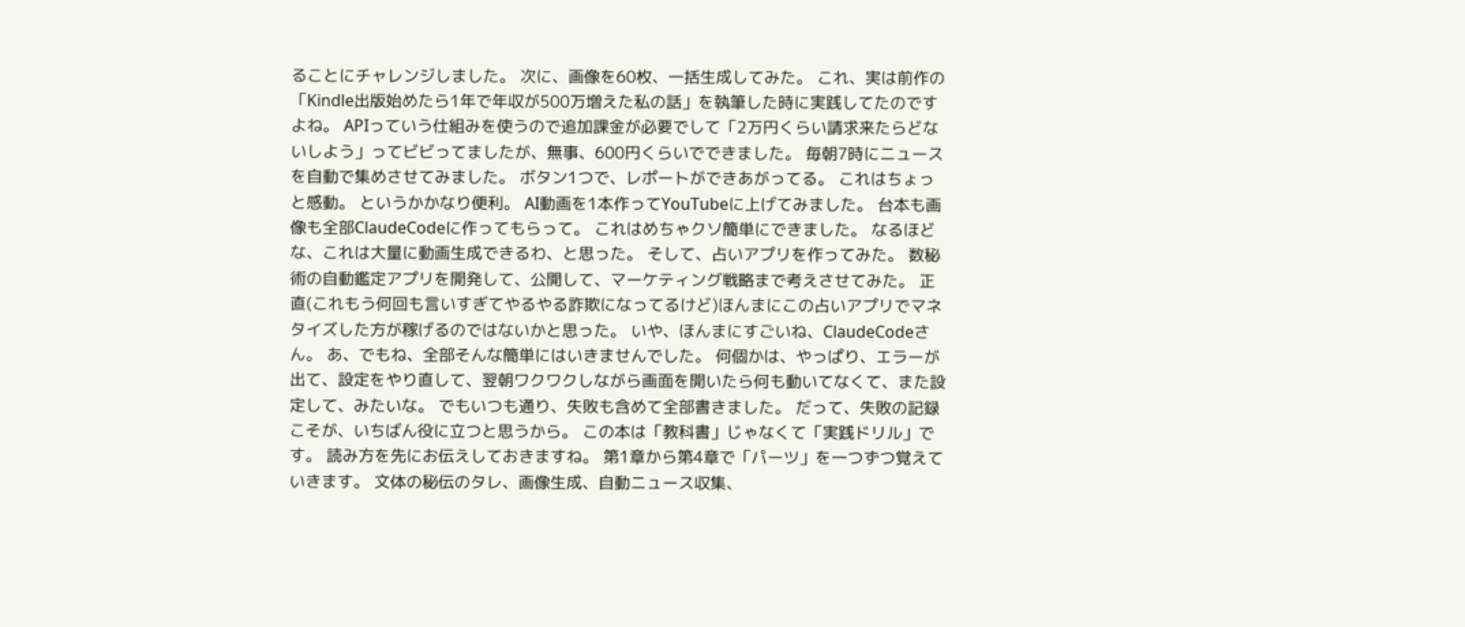ることにチャレンジしました。 次に、画像を60枚、一括生成してみた。 これ、実は前作の「Kindle出版始めたら1年で年収が500万増えた私の話」を執筆した時に実践してたのですよね。 APIっていう仕組みを使うので追加課金が必要でして「2万円くらい請求来たらどないしよう」ってビビってましたが、無事、600円くらいでできました。 毎朝7時にニュースを自動で集めさせてみました。 ボタン1つで、レポートができあがってる。 これはちょっと感動。 というかかなり便利。 AI動画を1本作ってYouTubeに上げてみました。 台本も画像も全部ClaudeCodeに作ってもらって。 これはめちゃクソ簡単にできました。 なるほどな、これは大量に動画生成できるわ、と思った。 そして、占いアプリを作ってみた。 数秘術の自動鑑定アプリを開発して、公開して、マーケティング戦略まで考えさせてみた。 正直(これもう何回も言いすぎてやるやる詐欺になってるけど)ほんまにこの占いアプリでマネタイズした方が稼げるのではないかと思った。 いや、ほんまにすごいね、ClaudeCodeさん。 あ、でもね、全部そんな簡単にはいきませんでした。 何個かは、やっぱり、エラーが出て、設定をやり直して、翌朝ワクワクしながら画面を開いたら何も動いてなくて、また設定して、みたいな。 でもいつも通り、失敗も含めて全部書きました。 だって、失敗の記録こそが、いちばん役に立つと思うから。 この本は「教科書」じゃなくて「実践ドリル」です。 読み方を先にお伝えしておきますね。 第1章から第4章で「パーツ」を一つずつ覚えていきます。 文体の秘伝のタレ、画像生成、自動ニュース収集、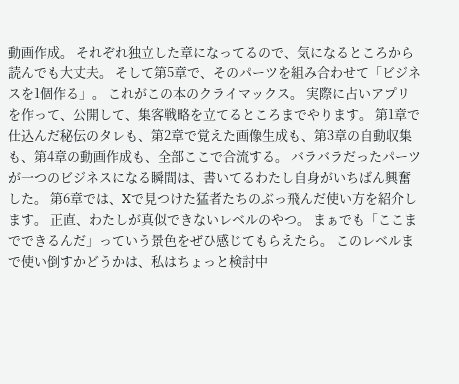動画作成。 それぞれ独立した章になってるので、気になるところから読んでも大丈夫。 そして第5章で、そのパーツを組み合わせて「ビジネスを1個作る」。 これがこの本のクライマックス。 実際に占いアプリを作って、公開して、集客戦略を立てるところまでやります。 第1章で仕込んだ秘伝のタレも、第2章で覚えた画像生成も、第3章の自動収集も、第4章の動画作成も、全部ここで合流する。 バラバラだったパーツが一つのビジネスになる瞬間は、書いてるわたし自身がいちばん興奮した。 第6章では、Xで見つけた猛者たちのぶっ飛んだ使い方を紹介します。 正直、わたしが真似できないレベルのやつ。 まぁでも「ここまでできるんだ」っていう景色をぜひ感じてもらえたら。 このレベルまで使い倒すかどうかは、私はちょっと検討中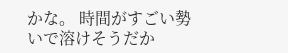かな。 時間がすごい勢いで溶けそうだか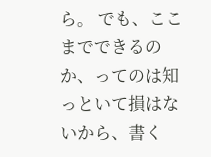ら。 でも、ここまでできるのか、ってのは知っといて損はないから、書く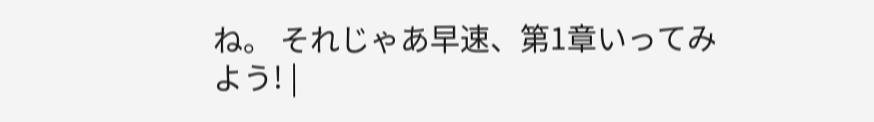ね。 それじゃあ早速、第1章いってみよう! |